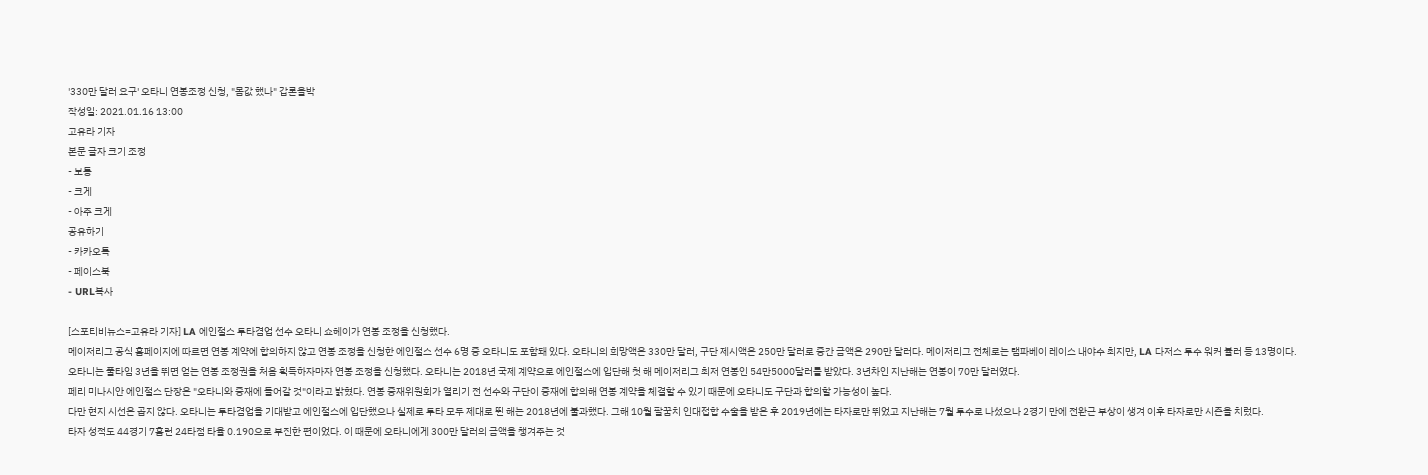'330만 달러 요구' 오타니 연봉조정 신청, "몸값 했나" 갑론을박
작성일: 2021.01.16 13:00
고유라 기자
본문 글자 크기 조정
- 보통
- 크게
- 아주 크게
공유하기
- 카카오톡
- 페이스북
- URL복사

[스포티비뉴스=고유라 기자] LA 에인절스 투타겸업 선수 오타니 쇼헤이가 연봉 조정을 신청했다.
메이저리그 공식 홈페이지에 따르면 연봉 계약에 합의하지 않고 연봉 조정을 신청한 에인절스 선수 6명 중 오타니도 포함돼 있다. 오타니의 희망액은 330만 달러, 구단 제시액은 250만 달러로 중간 금액은 290만 달러다. 메이저리그 전체로는 탬파베이 레이스 내야수 최지만, LA 다저스 투수 워커 뷸러 등 13명이다.
오타니는 풀타임 3년을 뛰면 얻는 연봉 조정권을 처음 획득하자마자 연봉 조정을 신청했다. 오타니는 2018년 국제 계약으로 에인절스에 입단해 첫 해 메이저리그 최저 연봉인 54만5000달러를 받았다. 3년차인 지난해는 연봉이 70만 달러였다.
페리 미나시안 에인절스 단장은 "오타니와 중재에 들어갈 것"이라고 밝혔다. 연봉 중재위원회가 열리기 전 선수와 구단이 중재에 합의해 연봉 계약을 체결할 수 있기 때문에 오타니도 구단과 합의할 가능성이 높다.
다만 현지 시선은 곱지 않다. 오타니는 투타겸업을 기대받고 에인절스에 입단했으나 실제로 투타 모두 제대로 뛴 해는 2018년에 불과했다. 그해 10월 팔꿈치 인대접합 수술을 받은 후 2019년에는 타자로만 뛰었고 지난해는 7월 투수로 나섰으나 2경기 만에 전완근 부상이 생겨 이후 타자로만 시즌을 치렀다.
타자 성적도 44경기 7홈런 24타점 타율 0.190으로 부진한 편이었다. 이 때문에 오타니에게 300만 달러의 금액을 챙겨주는 것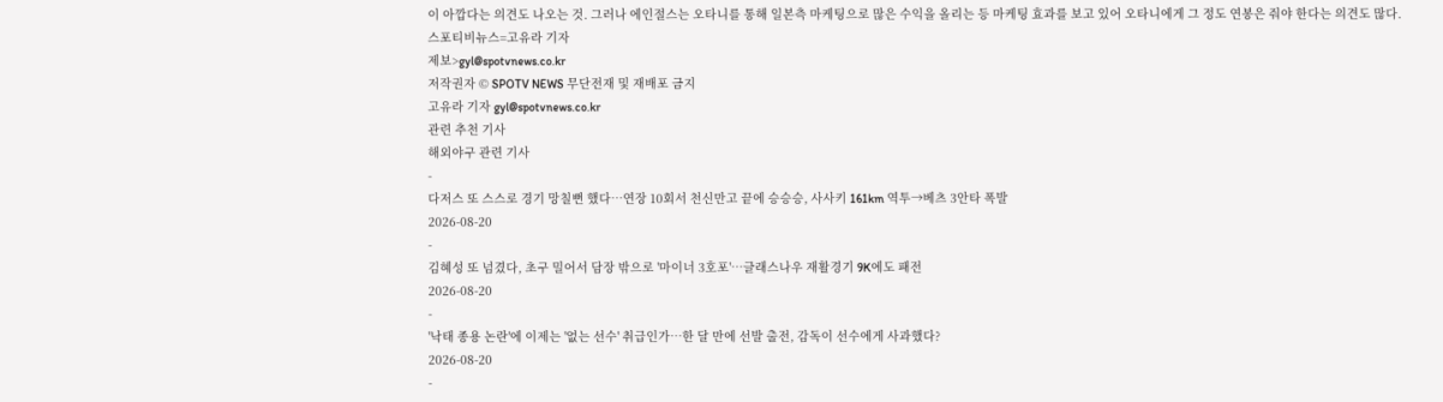이 아깝다는 의견도 나오는 것. 그러나 에인절스는 오타니를 통해 일본측 마케팅으로 많은 수익을 올리는 등 마케팅 효과를 보고 있어 오타니에게 그 정도 연봉은 줘야 한다는 의견도 많다.
스포티비뉴스=고유라 기자
제보>gyl@spotvnews.co.kr
저작권자 © SPOTV NEWS 무단전재 및 재배포 금지
고유라 기자 gyl@spotvnews.co.kr
관련 추천 기사
해외야구 관련 기사
-
다저스 또 스스로 경기 망칠뻔 했다…연장 10회서 천신만고 끝에 승승승, 사사키 161km 역투→베츠 3안타 폭발
2026-08-20
-
김혜성 또 넘겼다, 초구 밀어서 담장 밖으로 '마이너 3호포'…글래스나우 재활경기 9K에도 패전
2026-08-20
-
'낙태 종용 논란'에 이제는 '없는 선수' 취급인가…한 달 만에 선발 출전, 감독이 선수에게 사과했다?
2026-08-20
-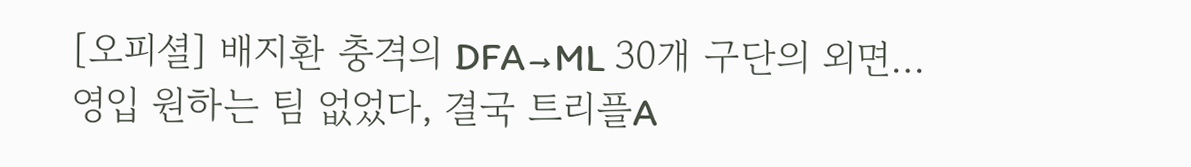[오피셜] 배지환 충격의 DFA→ML 30개 구단의 외면…영입 원하는 팀 없었다, 결국 트리플A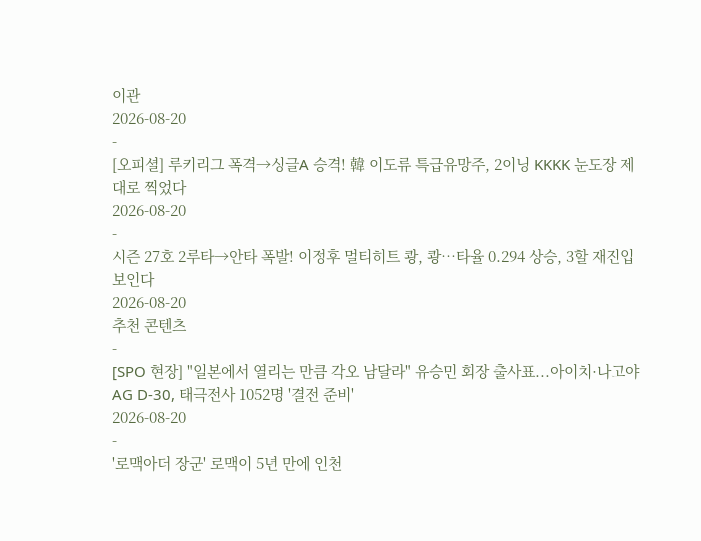이관
2026-08-20
-
[오피셜] 루키리그 폭격→싱글A 승격! 韓 이도류 특급유망주, 2이닝 KKKK 눈도장 제대로 찍었다
2026-08-20
-
시즌 27호 2루타→안타 폭발! 이정후 멀티히트 쾅, 쾅…타율 0.294 상승, 3할 재진입 보인다
2026-08-20
추천 콘텐츠
-
[SPO 현장] "일본에서 열리는 만큼 각오 남달라" 유승민 회장 출사표...아이치·나고야 AG D-30, 태극전사 1052명 '결전 준비'
2026-08-20
-
'로맥아더 장군' 로맥이 5년 만에 인천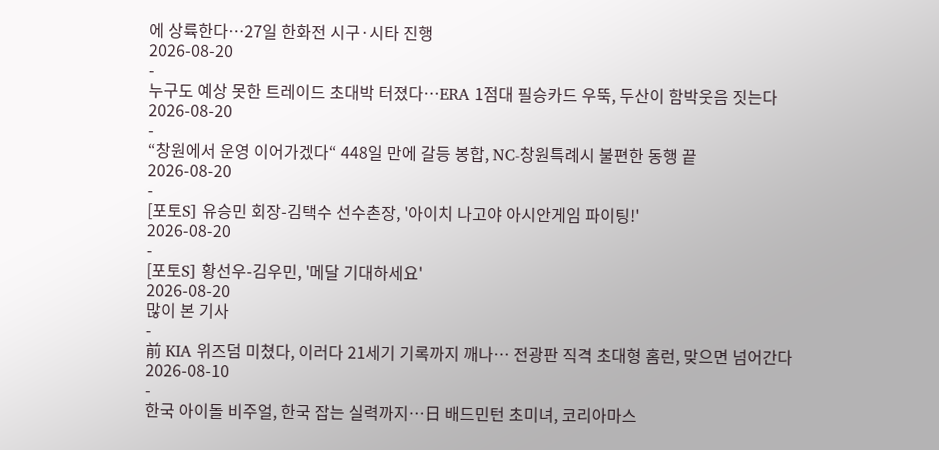에 상륙한다…27일 한화전 시구·시타 진행
2026-08-20
-
누구도 예상 못한 트레이드 초대박 터졌다…ERA 1점대 필승카드 우뚝, 두산이 함박웃음 짓는다
2026-08-20
-
“창원에서 운영 이어가겠다“ 448일 만에 갈등 봉합, NC-창원특례시 불편한 동행 끝
2026-08-20
-
[포토S] 유승민 회장-김택수 선수촌장, '아이치 나고야 아시안게임 파이팅!'
2026-08-20
-
[포토S] 황선우-김우민, '메달 기대하세요'
2026-08-20
많이 본 기사
-
前 KIA 위즈덤 미쳤다, 이러다 21세기 기록까지 깨나… 전광판 직격 초대형 홈런, 맞으면 넘어간다
2026-08-10
-
한국 아이돌 비주얼, 한국 잡는 실력까지…日 배드민턴 초미녀, 코리아마스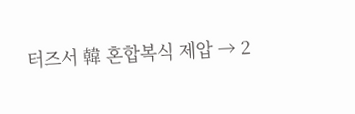터즈서 韓 혼합복식 제압 → 2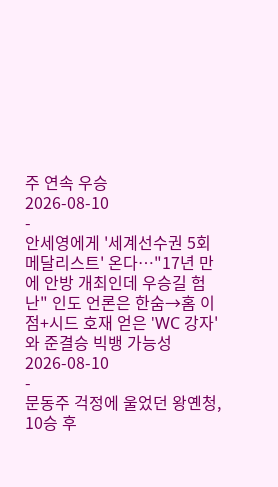주 연속 우승
2026-08-10
-
안세영에게 '세계선수권 5회 메달리스트' 온다…"17년 만에 안방 개최인데 우승길 험난" 인도 언론은 한숨→홈 이점+시드 호재 얻은 'WC 강자'와 준결승 빅뱅 가능성
2026-08-10
-
문동주 걱정에 울었던 왕옌청, 10승 후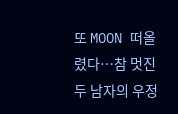또 MOON 떠올렸다…참 멋진 두 남자의 우정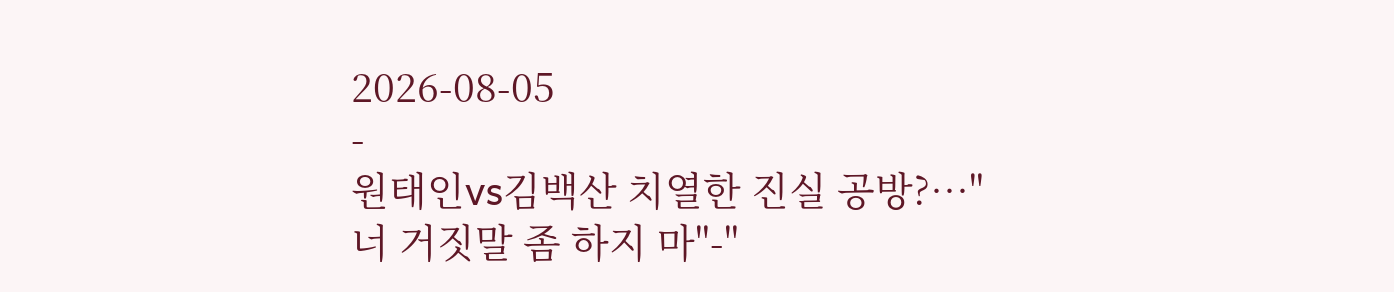2026-08-05
-
원태인vs김백산 치열한 진실 공방?…"너 거짓말 좀 하지 마"-"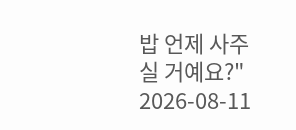밥 언제 사주실 거예요?"
2026-08-11